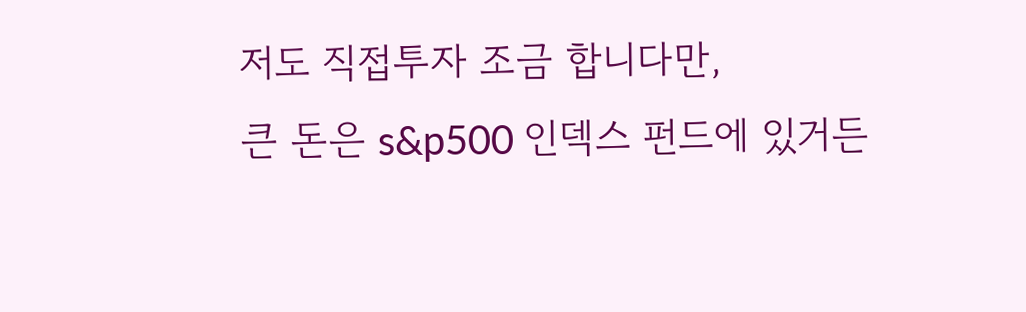저도 직접투자 조금 합니다만,
큰 돈은 s&p500 인덱스 펀드에 있거든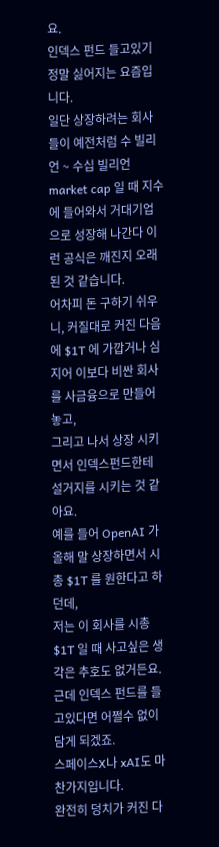요.
인덱스 펀드 들고있기 정말 싫어지는 요즘입니다.
일단 상장하려는 회사들이 예전처럼 수 빌리언 ~ 수십 빌리언 market cap 일 때 지수에 들어와서 거대기업으로 성장해 나간다 이런 공식은 깨진지 오래된 것 같습니다.
어차피 돈 구하기 쉬우니, 커질대로 커진 다음에 $1T 에 가깝거나 심지어 이보다 비싼 회사를 사금융으로 만들어 놓고,
그리고 나서 상장 시키면서 인덱스펀드한테 설거지를 시키는 것 같아요.
예를 들어 OpenAI 가 올해 말 상장하면서 시총 $1T 를 원한다고 하던데,
저는 이 회사를 시총 $1T 일 때 사고싶은 생각은 추호도 없거든요.
근데 인덱스 펀드를 들고있다면 어쩔수 없이 담게 되겠죠.
스페이스X나 xAI도 마찬가지입니다.
완전히 덩치가 커진 다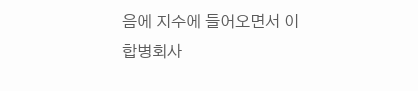음에 지수에 들어오면서 이 합병회사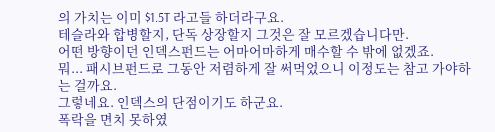의 가치는 이미 $1.5T 라고들 하더라구요.
테슬라와 합병할지, 단독 상장할지 그것은 잘 모르겠습니다만.
어떤 방향이던 인덱스펀드는 어마어마하게 매수할 수 밖에 없겠죠.
뭐... 패시브펀드로 그동안 저렴하게 잘 써먹었으니 이정도는 참고 가야하는 걸까요.
그렇네요. 인덱스의 단점이기도 하군요.
폭락을 면치 못하였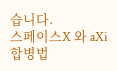습니다.
스페이스X 와 aXi 합병법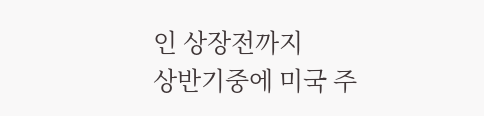인 상장전까지
상반기중에 미국 주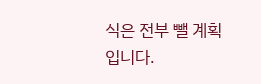식은 전부 뺄 계획입니다.